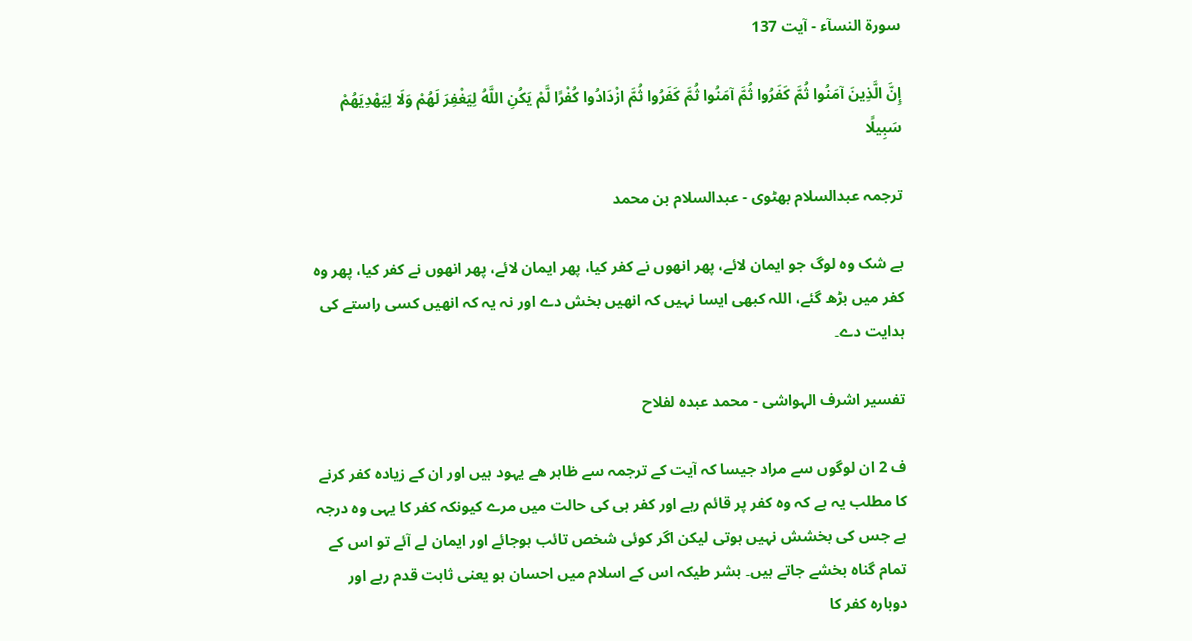سورة النسآء - آیت 137

إِنَّ الَّذِينَ آمَنُوا ثُمَّ كَفَرُوا ثُمَّ آمَنُوا ثُمَّ كَفَرُوا ثُمَّ ازْدَادُوا كُفْرًا لَّمْ يَكُنِ اللَّهُ لِيَغْفِرَ لَهُمْ وَلَا لِيَهْدِيَهُمْ سَبِيلًا

ترجمہ عبدالسلام بھٹوی - عبدالسلام بن محمد

بے شک وہ لوگ جو ایمان لائے، پھر انھوں نے کفر کیا، پھر ایمان لائے، پھر انھوں نے کفر کیا، پھر وہ کفر میں بڑھ گئے، اللہ کبھی ایسا نہیں کہ انھیں بخش دے اور نہ یہ کہ انھیں کسی راستے کی ہدایت دے۔

تفسیر اشرف الہواشی - محمد عبدہ لفلاح

ف 2 ان لوگوں سے مراد جیسا کہ آیت کے ترجمہ سے ظاہر هے یہود ہیں اور ان کے زیادہ کفر کرنے کا مطلب یہ ہے کہ وہ کفر پر قائم رہے اور کفر ہی كی حالت میں مرے کیونکہ کفر کا یہی وہ درجہ ہے جس کی بخشش نہیں ہوتی لیکن اگر کوئی شخص تائب ہوجائے اور ایمان لے آئے تو اس کے تمام گناہ بخشے جاتے ہیں۔ بشر طیکہ اس کے اسلام میں احسان ہو یعنی ثابت قدم رہے اور دوبارہ کفر کا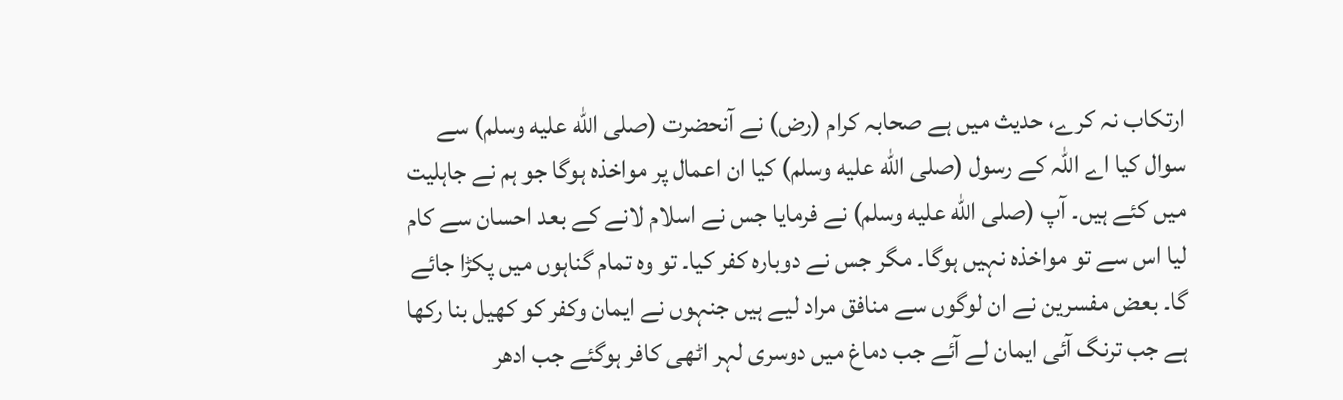ارتکاب نہ کرے، حدیث میں ہے صحابہ کرام (رض) نے آنحضرت (صلى الله عليه وسلم) سے سوال کیا اے اللہ کے رسول (صلى الله عليه وسلم) کیا ان اعمال پر مواخذہ ہوگا جو ہم نے جاہلیت میں کئے ہیں۔ آپ (صلى الله عليه وسلم) نے فرمایا جس نے اسلام لانے کے بعد احسان سے کام لیا اس سے تو مواخذہ نہیں ہوگا۔ مگر جس نے دوبارہ کفر کیا۔ تو وہ تمام گناہوں میں پکڑا جائے گا۔ بعض مفسرین نے ان لوگوں سے منافق مراد لیے ہیں جنہوں نے ایمان وکفر کو کھیل بنا رکھا ہے جب ترنگ آئی ایمان لے آئے جب دماغ میں دوسری لہر اٹھی کافر ہوگئے جب ادھر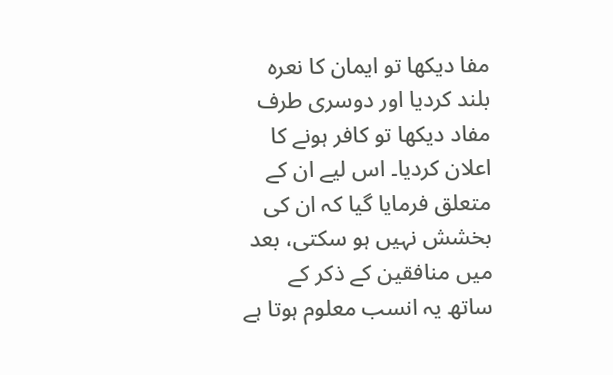مفا دیکھا تو ایمان کا نعرہ بلند کردیا اور دوسری طرف مفاد دیکھا تو کافر ہونے کا اعلان کردیا۔ اس لیے ان کے متعلق فرمایا گیا کہ ان کی بخشش نہیں ہو سکتی، بعد میں منافقین کے ذکر کے ساتھ یہ انسب معلوم ہوتا ہے